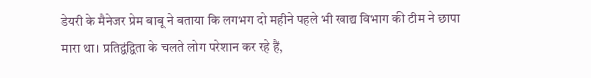डेयरी के मैनेजर प्रेम बाबू ने बताया कि लगभग दो महीने पहले भी खाद्य विभाग की टीम ने छापा मारा था। प्रतिद्वंद्विता के चलते लोग परेशान कर रहे हैं,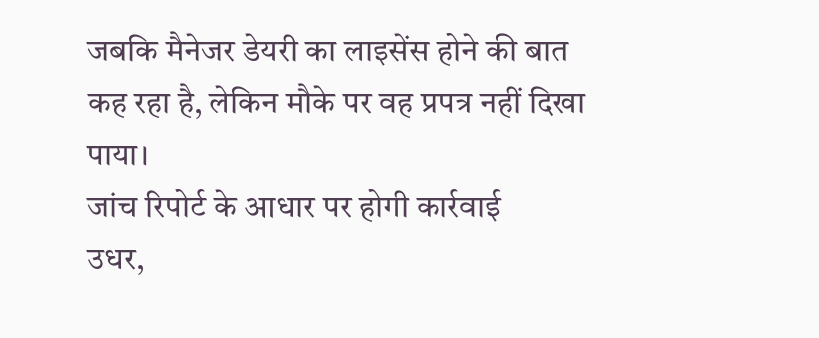जबकि मैनेजर डेयरी का लाइसेंस होने की बात कह रहा है, लेकिन मौके पर वह प्रपत्र नहीं दिखा पाया।
जांच रिपोर्ट के आधार पर होगी कार्रवाई
उधर,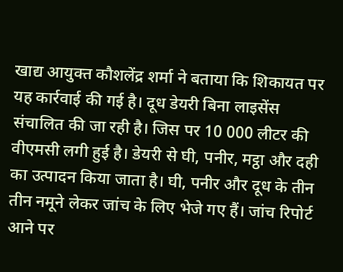खाद्य आयुक्त कौशलेंद्र शर्मा ने बताया कि शिकायत पर यह कार्रवाई की गई है। दूध डेयरी बिना लाइसेंस संचालित की जा रही है। जिस पर 10 000 लीटर की वीएमसी लगी हुई है। डेयरी से घी, पनीर, मट्ठा और दही का उत्पादन किया जाता है। घी, पनीर और दूध के तीन तीन नमूने लेकर जांच के लिए भेजे गए हैं। जांच रिपोर्ट आने पर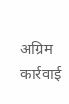अग्रिम कार्रवाई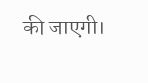की जाएगी।